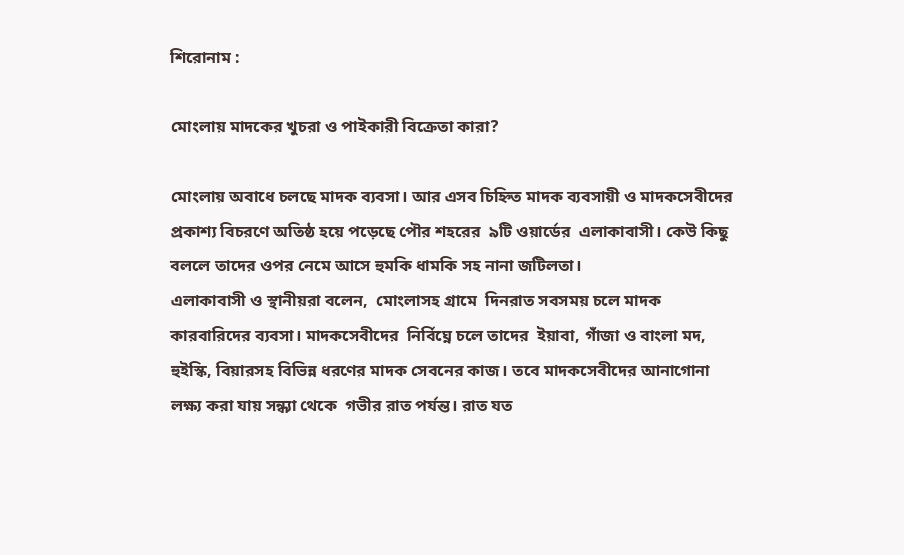শিরোনাম :

মোংলায় মাদকের খুচরা ও পাইকারী বিক্রেতা কারা?

মোংলায় অবাধে চলছে মাদক ব্যবসা। আর এসব চিহ্নিত মাদক ব্যবসায়ী ও মাদকসেবীদের প্রকাশ্য বিচরণে অতিষ্ঠ হয়ে পড়েছে পৌর শহরের  ৯টি ওয়ার্ডের  এলাকাবাসী। কেউ কিছু বললে তাদের ওপর নেমে আসে হুমকি ধামকি সহ নানা জটিলতা।
এলাকাবাসী ও স্থানীয়রা বলেন,  মোংলাসহ গ্রামে  দিনরাত সবসময় চলে মাদক কারবারিদের ব্যবসা। মাদকসেবীদের  নির্বিঘ্নে চলে তাদের  ইয়াবা, গাঁজা ও বাংলা মদ, হুইস্কি, বিয়ারসহ বিভিন্ন ধরণের মাদক সেবনের কাজ। তবে মাদকসেবীদের আনাগোনা লক্ষ্য করা যায় সন্ধ্যা থেকে  গভীর রাত পর্যন্ত। রাত যত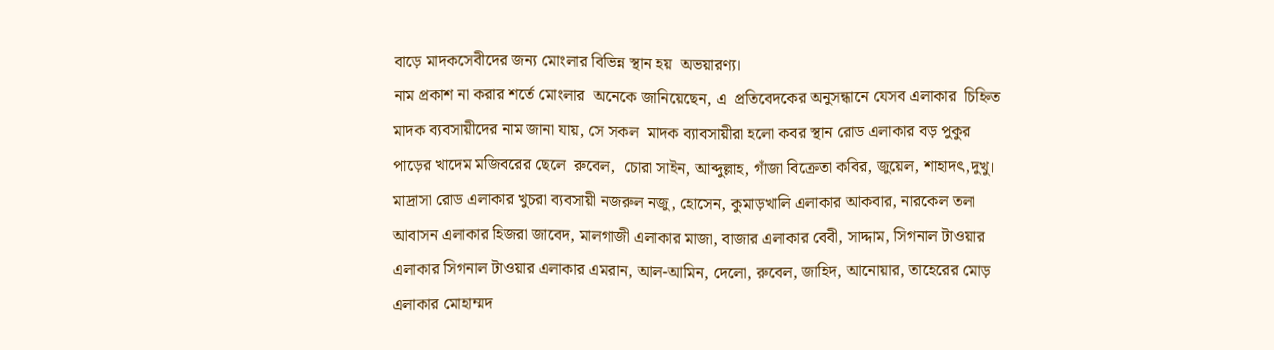বাড়ে মাদকসেবীদের জন্য মোংলার বিভিন্ন স্থান হয়  অভয়ারণ্য।
নাম প্রকাশ না করার শর্তে মোংলার  অনেকে জানিয়েছেন, এ  প্রতিবেদকের অনুসন্ধানে যেসব এলাকার  চিহ্নিত মাদক ব্যবসায়ীদের নাম জানা যায়, সে সকল  মাদক ব্যাবসায়ীরা হলো কবর স্থান রোড এলাকার বড় পুকুর পাড়ের খাদেম মজিবরের ছেলে  রুবেল,  চোরা সাইন, আব্দুল্লাহ, গাঁজা বিক্রেতা কবির, জুয়েল, শাহাদৎ,দুখু। মাদ্রাসা রোড এলাকার খুচরা ব্যবসায়ী নজরুল নজু, হোসেন, কুমাড়খালি এলাকার আকবার, নারকেল তলা আবাসন এলাকার হিজরা জাবেদ, মালগাজী এলাকার মাজা, বাজার এলাকার বেবী, সাদ্দাম, সিগনাল টাওয়ার এলাকার সিগনাল টাওয়ার এলাকার এমরান, আল-আমিন, দেলো, রুবেল, জাহিদ, আনোয়ার, তাহেরের মোড় এলাকার মোহাম্মদ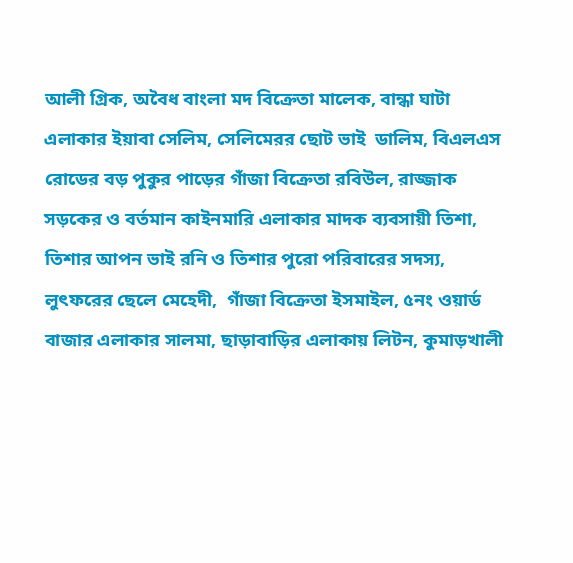আলী গ্রিক, অবৈধ বাংলা মদ বিক্রেতা মালেক, বান্ধা ঘাটা এলাকার ইয়াবা সেলিম, সেলিমেরর ছোট ভাই  ডালিম, বিএলএস রোডের বড় পুকুর পাড়ের গাঁজা বিক্রেতা রবিউল, রাজ্জাক সড়কের ও বর্তমান কাইনমারি এলাকার মাদক ব্যবসায়ী তিশা, তিশার আপন ভাই রনি ও তিশার পুরো পরিবারের সদস্য, লুৎফরের ছেলে মেহেদী,  গাঁজা বিক্রেতা ইসমাইল, ৫নং ওয়ার্ড বাজার এলাকার সালমা, ছাড়াবাড়ির এলাকায় লিটন, কুমাড়খালী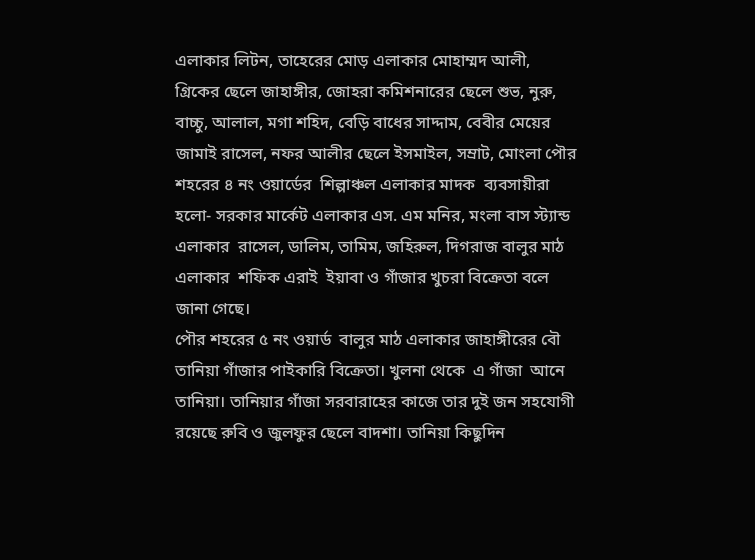এলাকার লিটন, তাহেরের মোড় এলাকার মোহাম্মদ আলী,  গ্রিকের ছেলে জাহাঙ্গীর, জোহরা কমিশনারের ছেলে শুভ, নুরু, বাচ্চু, আলাল, মগা শহিদ, বেড়ি বাধের সাদ্দাম, বেবীর মেয়ের জামাই রাসেল, নফর আলীর ছেলে ইসমাইল, সম্রাট, মোংলা পৌর শহরের ৪ নং ওয়ার্ডের  শিল্পাঞ্চল এলাকার মাদক  ব্যবসায়ীরা হলো- সরকার মার্কেট এলাকার এস. এম মনির, মংলা বাস স্ট্যান্ড এলাকার  রাসেল, ডালিম, তামিম, জহিরুল, দিগরাজ বালুর মাঠ এলাকার  শফিক এরাই  ইয়াবা ও গাঁজার খুচরা বিক্রেতা বলে জানা গেছে।
পৌর শহরের ৫ নং ওয়ার্ড  বালুর মাঠ এলাকার জাহাঙ্গীরের বৌ তানিয়া গাঁজার পাইকারি বিক্রেতা। খুলনা থেকে  এ গাঁজা  আনে তানিয়া। তানিয়ার গাঁজা সরবারাহের কাজে তার দুই জন সহযোগী রয়েছে রুবি ও জুলফুর ছেলে বাদশা। তানিয়া কিছুদিন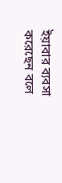ইয়াবার ব্যবসা করেছেন বলে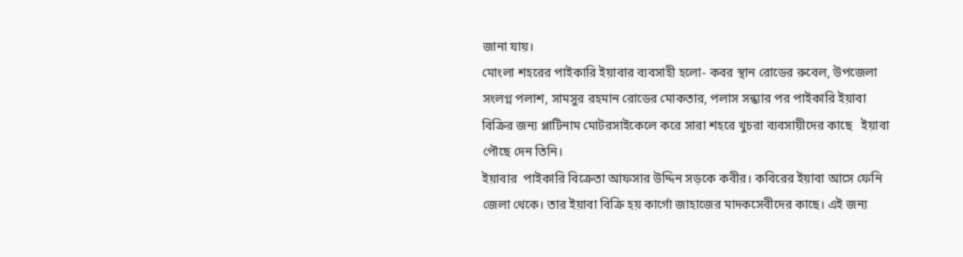জানা যায়।
মোংলা শহরের পাইকারি ইয়াবার ব্যবসাহী হলো- কবর স্থান রোডের রুবেল, উপজেলা সংলগ্ন পলাশ, সামসুর রহমান রোডের মোকতার, পলাস সন্ধ্যার পর পাইকারি ইয়াবা বিক্রির জন্য প্লাটিনাম মোটরসাইকেলে করে সারা শহরে খুচরা ব্যবসায়ীদের কাছে   ইয়াবা পৌছে দেন তিনি।
ইয়াবার  পাইকারি বিক্রেতা আফসার উদ্দিন সড়কে কবীর। কবিরের ইয়াবা আসে ফেনি জেলা থেকে। তার ইয়াবা বিক্রি হয় কার্গো জাহাজের মাদকসেবীদের কাছে। এই জন্য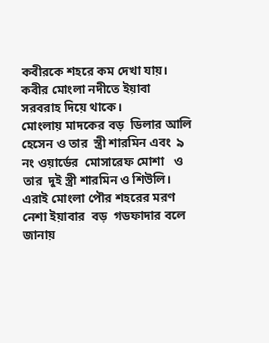কবীরকে শহরে কম দেখা যায়। কবীর মোংলা নদীতে ইয়াবা সরবরাহ দিয়ে থাকে।
মোংলায় মাদকের বড়  ডিলার আলি হেসেন ও তার  স্ত্রী শারমিন এবং  ৯ নং ওয়ার্ডের  মোসারেফ মোশা   ও তার  দুই স্ত্রী শারমিন ও শিউলি।  এরাই মোংলা পৌর শহরের মরণ নেশা ইয়াবার  বড়  গডফাদার বলে জানায়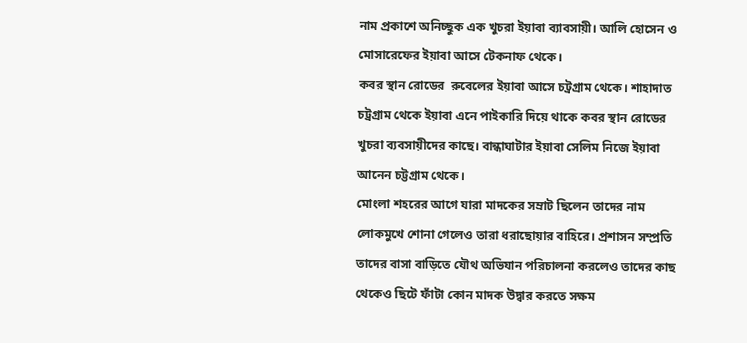নাম প্রকাশে অনিচ্ছুক এক খুচরা ইয়াবা ব্যাবসায়ী। আলি হোসেন ও মোসারেফের ইয়াবা আসে টেকনাফ থেকে।
কবর স্থান রোডের  রুবেলের ইয়াবা আসে চট্রগ্রাম থেকে। শাহাদাত চট্রগ্রাম থেকে ইয়াবা এনে পাইকারি দিয়ে থাকে কবর স্থান রোডের খুচরা ব্যবসায়ীদের কাছে। বান্ধাঘাটার ইয়াবা সেলিম নিজে ইয়াবা আনেন চট্টগ্রাম থেকে।
মোংলা শহরের আগে যারা মাদকের সম্রাট ছিলেন তাদের নাম লোকমুখে শোনা গেলেও তারা ধরাছোয়ার বাহিরে। প্রশাসন সম্প্রতি তাদের বাসা বাড়িতে যৌথ অভিযান পরিচালনা করলেও তাদের কাছ থেকেও ছিটে ফাঁটা কোন মাদক উদ্বার করতে সক্ষম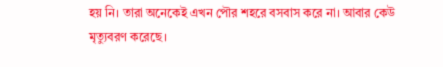হয় নি। তারা অনেকেই এখন পৌর শহরে বসবাস করে না। আবার কেউ মৃত্যুবরণ করেছে।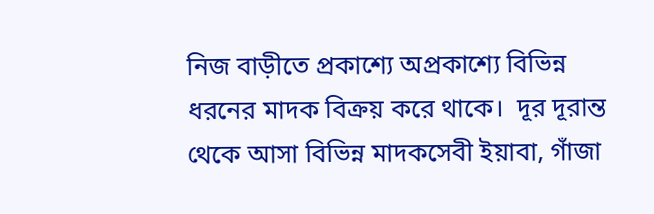নিজ বাড়ীতে প্রকাশ্যে অপ্রকাশ্যে বিভিন্ন ধরনের মাদক বিক্রয় করে থাকে।  দূর দূরান্ত থেকে আসা বিভিন্ন মাদকসেবী ইয়াবা, গাঁজা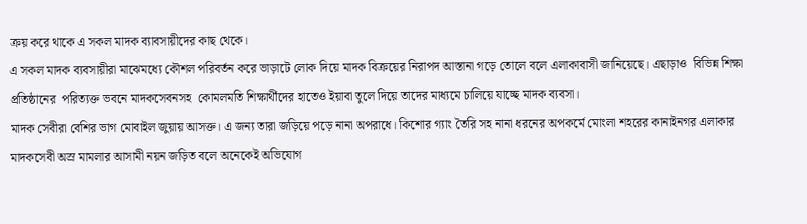ক্রয় করে থাকে এ সকল মাদক ব্যাবসায়ীদের কাছ থেকে।
এ সকল মাদক ব্যবসায়ীরা মাঝেমধ্যে কৌশল পরিবর্তন করে ভাড়াটে লোক দিয়ে মাদক বিক্রয়ের নিরাপদ আস্তানা গড়ে তোলে বলে এলাকাবাসী জানিয়েছে। এছাড়াও  বিভিন্ন শিক্ষা প্রতিষ্ঠানের  পরিত্যক্ত ভবনে মাদকসেবনসহ  কোমলমতি শিক্ষার্থীদের হাতেও ইয়াবা তুলে দিয়ে তাদের মাধ্যমে চালিয়ে যাচ্ছে মাদক ব্যবসা।
মাদক সেবীরা বেশির ভাগ মোবাইল জুয়ায় আসক্ত। এ জন্য তারা জড়িয়ে পড়ে নানা অপরাধে। কিশোর গ্যাং তৈরি সহ নানা ধরনের অপকর্মে মোংলা শহরের কানাইনগর এলাকার মাদকসেবী অস্র মামলার আসামী নয়ন জড়িত বলে অনেকেই অভিযোগ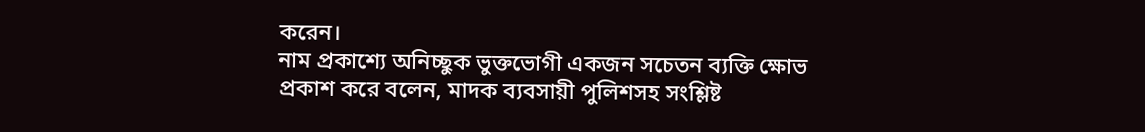করেন।
নাম প্রকাশ্যে অনিচ্ছুক ভুক্তভোগী একজন সচেতন ব্যক্তি ক্ষোভ প্রকাশ করে বলেন, মাদক ব্যবসায়ী পুলিশসহ সংশ্লিষ্ট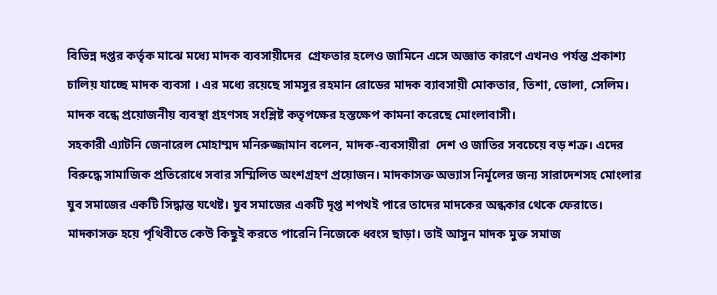বিভিন্ন দপ্তর কর্তৃক মাঝে মধ্যে মাদক ব্যবসায়ীদের  গ্রেফতার হলেও জামিনে এসে অজ্ঞাত কারণে এখনও পর্যন্ত প্রকাশ্য চালিয় যাচ্ছে মাদক ব্যবসা । এর মধ্যে রয়েছে সামসুর রহমান রোডের মাদক ব্যাবসায়ী মোকতার, তিশা, ভোলা, সেলিম।
মাদক বন্ধে প্রয়োজনীয় ব্যবস্থা গ্রহণসহ সংশ্লিষ্ট কতৃপক্ষের হস্তক্ষেপ কামনা করেছে মোংলাবাসী।
সহকারী এ্যাটনি জেনারেল মোহাম্মদ মনিরুজ্জামান বলেন, মাদক-ব্যবসায়ীরা  দেশ ও জাতির সবচেয়ে বড় শত্রু। এদের বিরুদ্ধে সামাজিক প্রতিরোধে সবার সম্মিলিত অংশগ্রহণ প্রয়োজন। মাদকাসক্ত অভ্যাস নির্মূলের জন্য সারাদেশসহ মোংলার  যুব সমাজের একটি সিদ্ধান্ত যথেষ্ট। যুব সমাজের একটি দৃপ্ত শপথই পারে তাদের মাদকের অন্ধকার থেকে ফেরাতে। মাদকাসক্ত হয়ে পৃথিবীতে কেউ কিছুই করতে পারেনি নিজেকে ধ্বংস ছাড়া। তাই আসুন মাদক মুক্ত সমাজ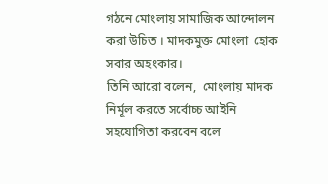গঠনে মোংলায় সামাজিক আন্দোলন করা উচিত । মাদকমুক্ত মোংলা  হোক সবার অহংকার।
তিনি আরো বলেন,  মোংলায় মাদক নির্মূল করতে সর্বোচ্চ আইনি সহযোগিতা করবেন বলে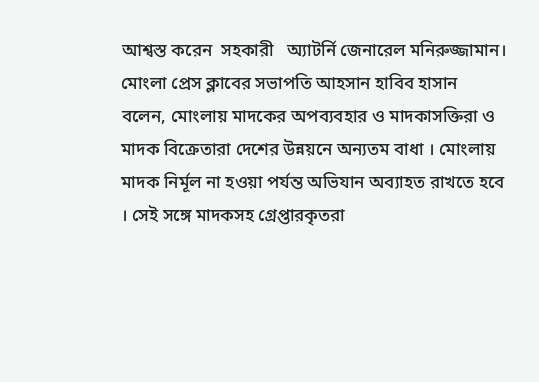আশ্বস্ত করেন  সহকারী   অ্যাটর্নি জেনারেল মনিরুজ্জামান।
মোংলা প্রেস ক্লাবের সভাপতি আহসান হাবিব হাসান বলেন, মোংলায় মাদকের অপব্যবহার ও মাদকাসক্তিরা ও মাদক বিক্রেতারা দেশের উন্নয়নে অন্যতম বাধা । মোংলায়  মাদক নির্মূল না হওয়া পর্যন্ত অভিযান অব্যাহত রাখতে হবে । সেই সঙ্গে মাদকসহ গ্রেপ্তারকৃতরা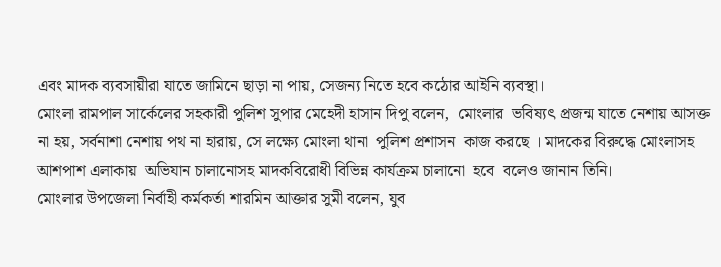এবং মাদক ব্যবসায়ীরা যাতে জামিনে ছাড়া না পায়, সেজন্য নিতে হবে কঠোর আইনি ব্যবস্থা।
মোংলা রামপাল সার্কেলের সহকারী পুলিশ সুপার মেহেদী হাসান দিপু বলেন,  মোংলার  ভবিষ্যৎ প্রজন্ম যাতে নেশায় আসক্ত না হয়, সর্বনাশা নেশায় পথ না হারায়, সে লক্ষ্যে মোংলা থানা  পুলিশ প্রশাসন  কাজ করছে । মাদকের বিরুদ্ধে মোংলাসহ আশপাশ এলাকায়  অভিযান চালানোসহ মাদকবিরোধী বিভিন্ন কার্যক্রম চালানো  হবে  বলেও জানান তিনি।
মোংলার উপজেলা নির্বাহী কর্মকর্তা শারমিন আক্তার সুমী বলেন, যুব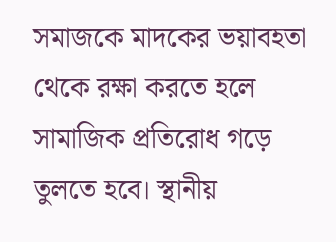সমাজকে মাদকের ভয়াবহতা থেকে রক্ষা করতে হলে সামাজিক প্রতিরোধ গড়ে তুলতে হবে। স্থানীয়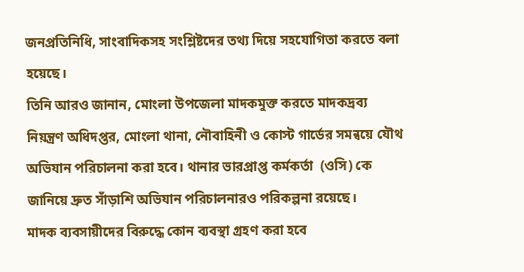জনপ্রতিনিধি, সাংবাদিকসহ সংশ্লিষ্টদের তথ্য দিয়ে সহযোগিতা করতে বলা হয়েছে।
তিনি আরও জানান, মোংলা উপজেলা মাদকমুক্ত করতে মাদকদ্রব্য নিয়ন্ত্রণ অধিদপ্তর, মোংলা থানা, নৌবাহিনী ও কোস্ট গার্ডের সমন্বয়ে যৌথ অভিযান পরিচালনা করা হবে। থানার ভারপ্রাপ্ত কর্মকর্তা  (ওসি) কে  জানিয়ে দ্রুত সাঁড়াশি অভিযান পরিচালনারও পরিকল্পনা রয়েছে।
মাদক ব্যবসায়ীদের বিরুদ্ধে কোন ব্যবস্থা গ্রহণ করা হবে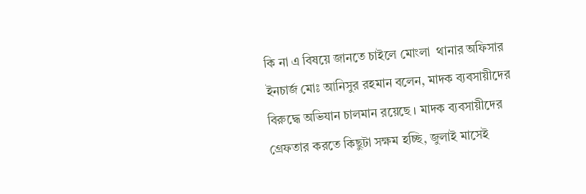কি না এ বিষয়ে জানতে চাইলে মোংলা  থানার অফিসার ইনচার্জ মোঃ আনিসুর রহমান বলেন, মাদক ব্যবসায়ীদের বিরুদ্ধে অভিযান চালমান রয়েছে । মাদক ব্যবসায়ীদের গ্রেফতার করতে কিছুটা সক্ষম হচ্ছি, জুলাই মাসেই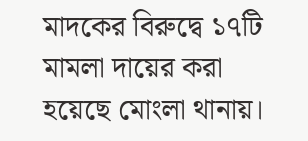মাদকের বিরুদ্বে ১৭টি মামলা দায়ের করা হয়েছে মোংলা থানায়।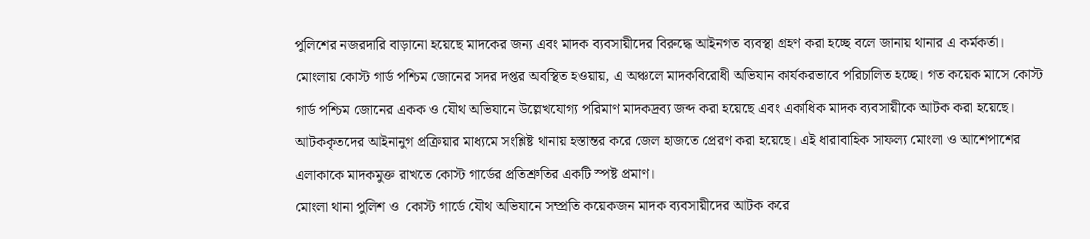পুলিশের নজরদারি বাড়ানো হয়েছে মাদকের জন্য এবং মাদক ব্যবসায়ীদের বিরুদ্ধে আইনগত ব্যবস্থা গ্রহণ করা হচ্ছে বলে জানায় থানার এ কর্মকর্তা।
মোংলায় কোস্ট গার্ড পশ্চিম জোনের সদর দপ্তর অবস্থিত হওয়ায়, এ অঞ্চলে মাদকবিরোধী অভিযান কার্যকরভাবে পরিচালিত হচ্ছে। গত কয়েক মাসে কোস্ট গার্ড পশ্চিম জোনের একক ও যৌথ অভিযানে উল্লেখযোগ্য পরিমাণ মাদকদ্রব্য জব্দ করা হয়েছে এবং একাধিক মাদক ব্যবসায়ীকে আটক করা হয়েছে। আটককৃতদের আইনানুগ প্রক্রিয়ার মাধ্যমে সংশ্লিষ্ট থানায় হস্তান্তর করে জেল হাজতে প্রেরণ করা হয়েছে। এই ধারাবাহিক সাফল্য মোংলা ও আশেপাশের এলাকাকে মাদকমুক্ত রাখতে কোস্ট গার্ডের প্রতিশ্রুতির একটি স্পষ্ট প্রমাণ।
মোংলা থানা পুলিশ ও  কোস্ট গার্ডে যৌথ অভিযানে সম্প্রতি কয়েকজন মাদক ব্যবসায়ীদের আটক করে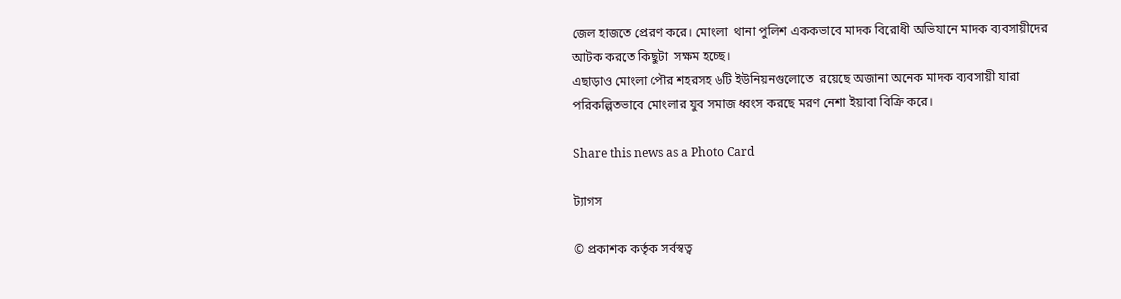জেল হাজতে প্রেরণ করে। মোংলা  থানা পুলিশ এককভাবে মাদক বিরোধী অভিযানে মাদক ব্যবসায়ীদের আটক করতে কিছুটা  সক্ষম হচ্ছে।
এছাড়াও মোংলা পৌর শহরসহ ৬টি ইউনিয়নগুলোতে  রয়েছে অজানা অনেক মাদক ব্যবসায়ী যারা পরিকল্পিতভাবে মোংলার যুব সমাজ ধ্বংস করছে মরণ নেশা ইয়াবা বিক্রি করে।

Share this news as a Photo Card

ট্যাগস

© প্রকাশক কর্তৃক সর্বস্বত্ব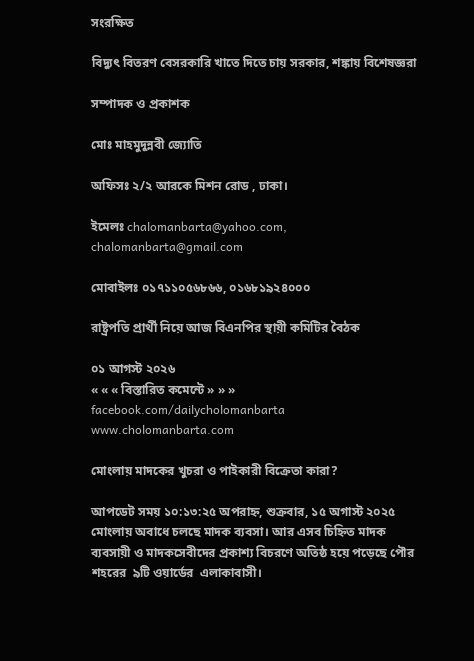সংরক্ষিত

বিদ্যুৎ বিতরণ বেসরকারি খাতে দিতে চায় সরকার, শঙ্কায় বিশেষজ্ঞরা

সম্পাদক ও প্রকাশক

মোঃ মাহমুদুন্নবী জ্যোতি

অফিসঃ ২/২ আরকে মিশন রোড , ঢাকা।

ইমেলঃ chalomanbarta@yahoo.com, chalomanbarta@gmail.com

মোবাইলঃ ০১৭১১০৫৬৮৬৬, ০১৬৮১৯২৪০০০

রাষ্ট্রপতি প্রার্থী নিয়ে আজ বিএনপির স্থায়ী কমিটির বৈঠক

০১ আগস্ট ২০২৬
« « « বিস্তারিত কমেন্টে » » »
facebook.com/dailycholomanbarta
www.cholomanbarta.com

মোংলায় মাদকের খুচরা ও পাইকারী বিক্রেতা কারা?

আপডেট সময় ১০:১৩:২৫ অপরাহ্ন, শুক্রবার, ১৫ অগাস্ট ২০২৫
মোংলায় অবাধে চলছে মাদক ব্যবসা। আর এসব চিহ্নিত মাদক ব্যবসায়ী ও মাদকসেবীদের প্রকাশ্য বিচরণে অতিষ্ঠ হয়ে পড়েছে পৌর শহরের  ৯টি ওয়ার্ডের  এলাকাবাসী।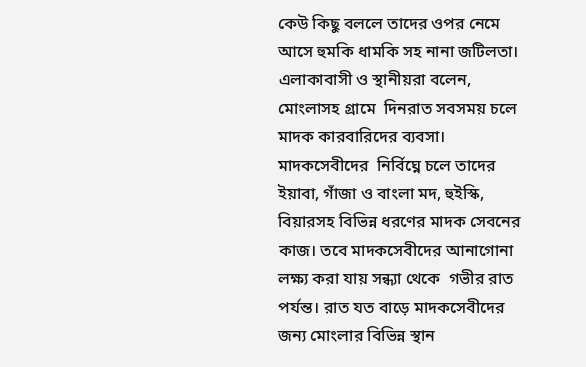কেউ কিছু বললে তাদের ওপর নেমে আসে হুমকি ধামকি সহ নানা জটিলতা।
এলাকাবাসী ও স্থানীয়রা বলেন,  মোংলাসহ গ্রামে  দিনরাত সবসময় চলে মাদক কারবারিদের ব্যবসা। মাদকসেবীদের  নির্বিঘ্নে চলে তাদের  ইয়াবা, গাঁজা ও বাংলা মদ, হুইস্কি, বিয়ারসহ বিভিন্ন ধরণের মাদক সেবনের কাজ। তবে মাদকসেবীদের আনাগোনা লক্ষ্য করা যায় সন্ধ্যা থেকে  গভীর রাত পর্যন্ত। রাত যত বাড়ে মাদকসেবীদের জন্য মোংলার বিভিন্ন স্থান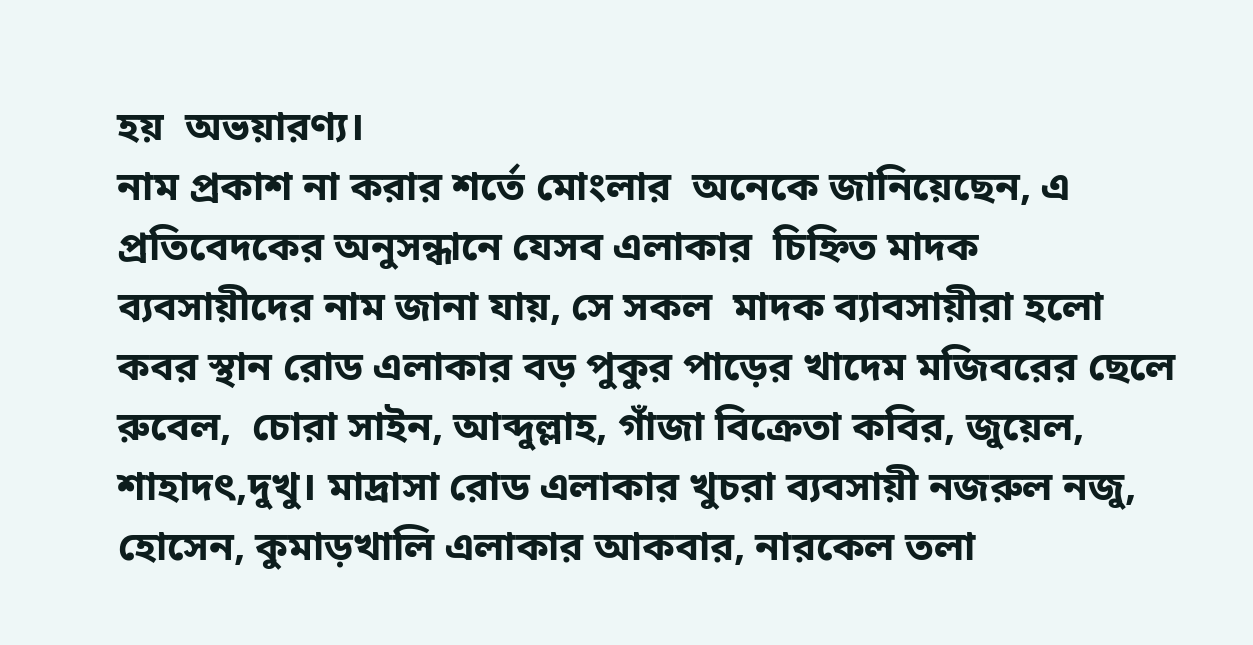হয়  অভয়ারণ্য।
নাম প্রকাশ না করার শর্তে মোংলার  অনেকে জানিয়েছেন, এ  প্রতিবেদকের অনুসন্ধানে যেসব এলাকার  চিহ্নিত মাদক ব্যবসায়ীদের নাম জানা যায়, সে সকল  মাদক ব্যাবসায়ীরা হলো কবর স্থান রোড এলাকার বড় পুকুর পাড়ের খাদেম মজিবরের ছেলে  রুবেল,  চোরা সাইন, আব্দুল্লাহ, গাঁজা বিক্রেতা কবির, জুয়েল, শাহাদৎ,দুখু। মাদ্রাসা রোড এলাকার খুচরা ব্যবসায়ী নজরুল নজু, হোসেন, কুমাড়খালি এলাকার আকবার, নারকেল তলা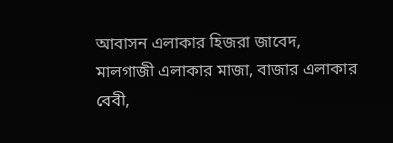আবাসন এলাকার হিজরা জাবেদ, মালগাজী এলাকার মাজা, বাজার এলাকার বেবী,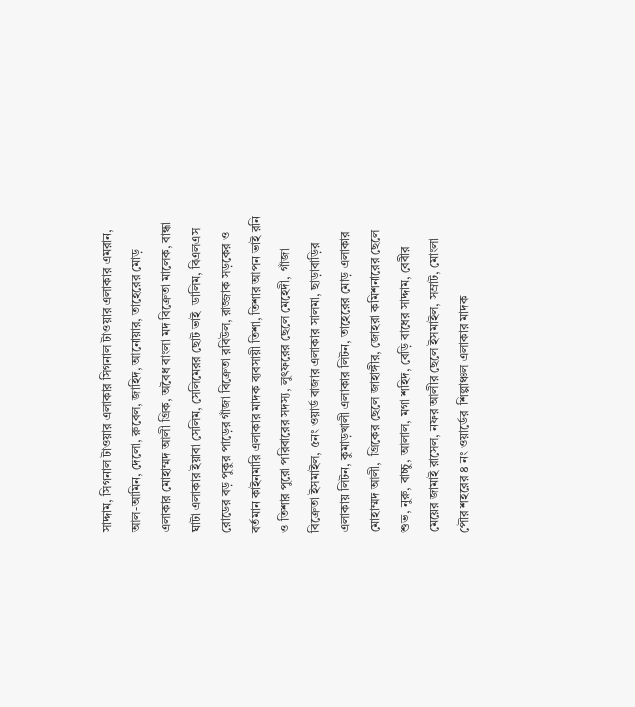সাদ্দাম, সিগনাল টাওয়ার এলাকার সিগনাল টাওয়ার এলাকার এমরান, আল-আমিন, দেলো, রুবেল, জাহিদ, আনোয়ার, তাহেরের মোড় এলাকার মোহাম্মদ আলী গ্রিক, অবৈধ বাংলা মদ বিক্রেতা মালেক, বান্ধা ঘাটা এলাকার ইয়াবা সেলিম, সেলিমেরর ছোট ভাই  ডালিম, বিএলএস রোডের বড় পুকুর পাড়ের গাঁজা বিক্রেতা রবিউল, রাজ্জাক সড়কের ও বর্তমান কাইনমারি এলাকার মাদক ব্যবসায়ী তিশা, তিশার আপন ভাই রনি ও তিশার পুরো পরিবারের সদস্য, লুৎফরের ছেলে মেহেদী,  গাঁজা বিক্রেতা ইসমাইল, ৫নং ওয়ার্ড বাজার এলাকার সালমা, ছাড়াবাড়ির এলাকায় লিটন, কুমাড়খালী এলাকার লিটন, তাহেরের মোড় এলাকার মোহাম্মদ আলী,  গ্রিকের ছেলে জাহাঙ্গীর, জোহরা কমিশনারের ছেলে শুভ, নুরু, বাচ্চু, আলাল, মগা শহিদ, বেড়ি বাধের সাদ্দাম, বেবীর মেয়ের জামাই রাসেল, নফর আলীর ছেলে ইসমাইল, সম্রাট, মোংলা পৌর শহরের ৪ নং ওয়ার্ডের  শিল্পাঞ্চল এলাকার মাদক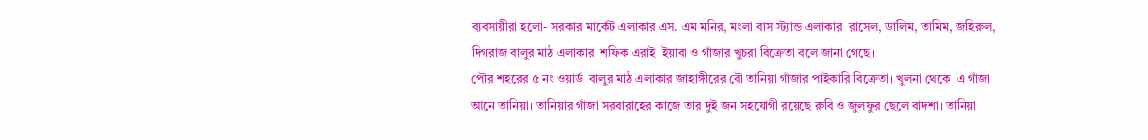ব্যবসায়ীরা হলো- সরকার মার্কেট এলাকার এস. এম মনির, মংলা বাস স্ট্যান্ড এলাকার  রাসেল, ডালিম, তামিম, জহিরুল, দিগরাজ বালুর মাঠ এলাকার  শফিক এরাই  ইয়াবা ও গাঁজার খুচরা বিক্রেতা বলে জানা গেছে।
পৌর শহরের ৫ নং ওয়ার্ড  বালুর মাঠ এলাকার জাহাঙ্গীরের বৌ তানিয়া গাঁজার পাইকারি বিক্রেতা। খুলনা থেকে  এ গাঁজা  আনে তানিয়া। তানিয়ার গাঁজা সরবারাহের কাজে তার দুই জন সহযোগী রয়েছে রুবি ও জুলফুর ছেলে বাদশা। তানিয়া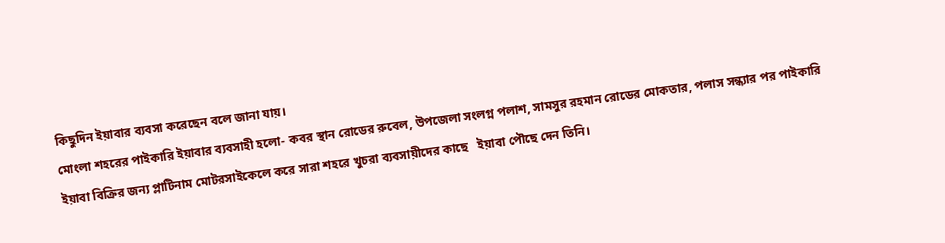কিছুদিন ইয়াবার ব্যবসা করেছেন বলে জানা যায়।
মোংলা শহরের পাইকারি ইয়াবার ব্যবসাহী হলো- কবর স্থান রোডের রুবেল, উপজেলা সংলগ্ন পলাশ, সামসুর রহমান রোডের মোকতার, পলাস সন্ধ্যার পর পাইকারি ইয়াবা বিক্রির জন্য প্লাটিনাম মোটরসাইকেলে করে সারা শহরে খুচরা ব্যবসায়ীদের কাছে   ইয়াবা পৌছে দেন তিনি।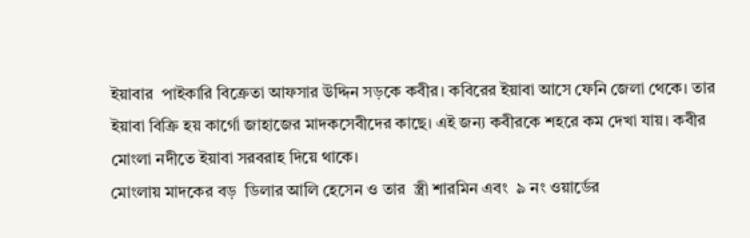ইয়াবার  পাইকারি বিক্রেতা আফসার উদ্দিন সড়কে কবীর। কবিরের ইয়াবা আসে ফেনি জেলা থেকে। তার ইয়াবা বিক্রি হয় কার্গো জাহাজের মাদকসেবীদের কাছে। এই জন্য কবীরকে শহরে কম দেখা যায়। কবীর মোংলা নদীতে ইয়াবা সরবরাহ দিয়ে থাকে।
মোংলায় মাদকের বড়  ডিলার আলি হেসেন ও তার  স্ত্রী শারমিন এবং  ৯ নং ওয়ার্ডের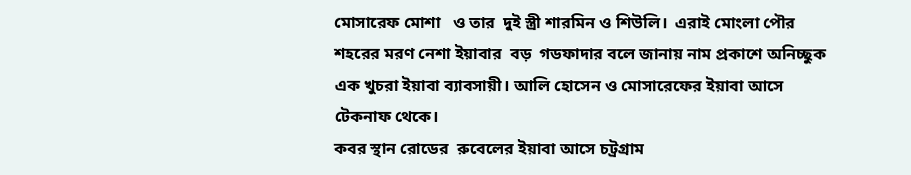মোসারেফ মোশা   ও তার  দুই স্ত্রী শারমিন ও শিউলি।  এরাই মোংলা পৌর শহরের মরণ নেশা ইয়াবার  বড়  গডফাদার বলে জানায় নাম প্রকাশে অনিচ্ছুক এক খুচরা ইয়াবা ব্যাবসায়ী। আলি হোসেন ও মোসারেফের ইয়াবা আসে টেকনাফ থেকে।
কবর স্থান রোডের  রুবেলের ইয়াবা আসে চট্রগ্রাম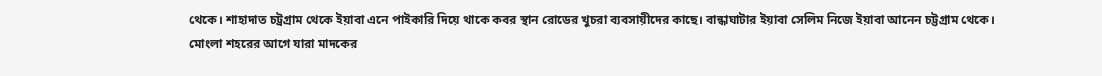থেকে। শাহাদাত চট্রগ্রাম থেকে ইয়াবা এনে পাইকারি দিয়ে থাকে কবর স্থান রোডের খুচরা ব্যবসায়ীদের কাছে। বান্ধাঘাটার ইয়াবা সেলিম নিজে ইয়াবা আনেন চট্টগ্রাম থেকে।
মোংলা শহরের আগে যারা মাদকের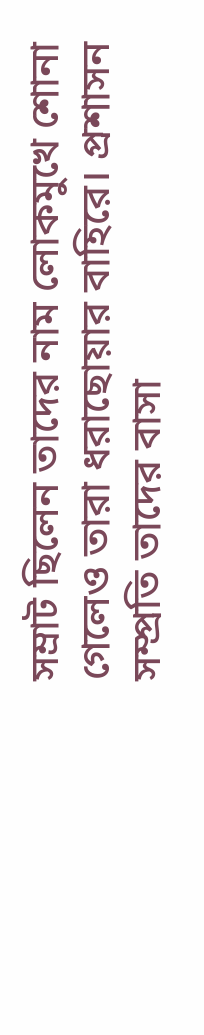সম্রাট ছিলেন তাদের নাম লোকমুখে শোনা গেলেও তারা ধরাছোয়ার বাহিরে। প্রশাসন সম্প্রতি তাদের বাসা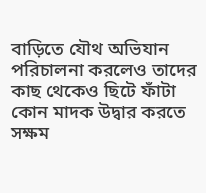বাড়িতে যৌথ অভিযান পরিচালনা করলেও তাদের কাছ থেকেও ছিটে ফাঁটা কোন মাদক উদ্বার করতে সক্ষম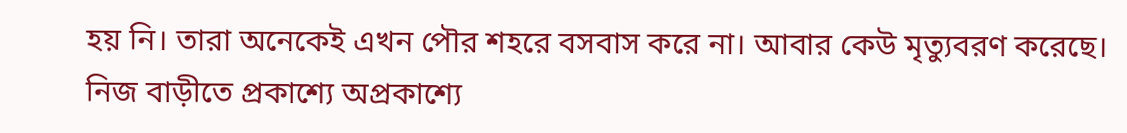হয় নি। তারা অনেকেই এখন পৌর শহরে বসবাস করে না। আবার কেউ মৃত্যুবরণ করেছে।
নিজ বাড়ীতে প্রকাশ্যে অপ্রকাশ্যে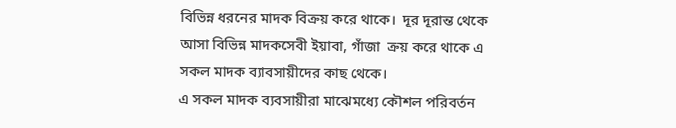বিভিন্ন ধরনের মাদক বিক্রয় করে থাকে।  দূর দূরান্ত থেকে আসা বিভিন্ন মাদকসেবী ইয়াবা, গাঁজা  ক্রয় করে থাকে এ সকল মাদক ব্যাবসায়ীদের কাছ থেকে।
এ সকল মাদক ব্যবসায়ীরা মাঝেমধ্যে কৌশল পরিবর্তন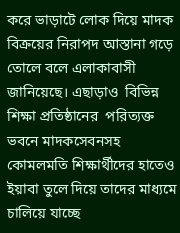করে ভাড়াটে লোক দিয়ে মাদক বিক্রয়ের নিরাপদ আস্তানা গড়ে তোলে বলে এলাকাবাসী জানিয়েছে। এছাড়াও  বিভিন্ন শিক্ষা প্রতিষ্ঠানের  পরিত্যক্ত ভবনে মাদকসেবনসহ  কোমলমতি শিক্ষার্থীদের হাতেও ইয়াবা তুলে দিয়ে তাদের মাধ্যমে চালিয়ে যাচ্ছে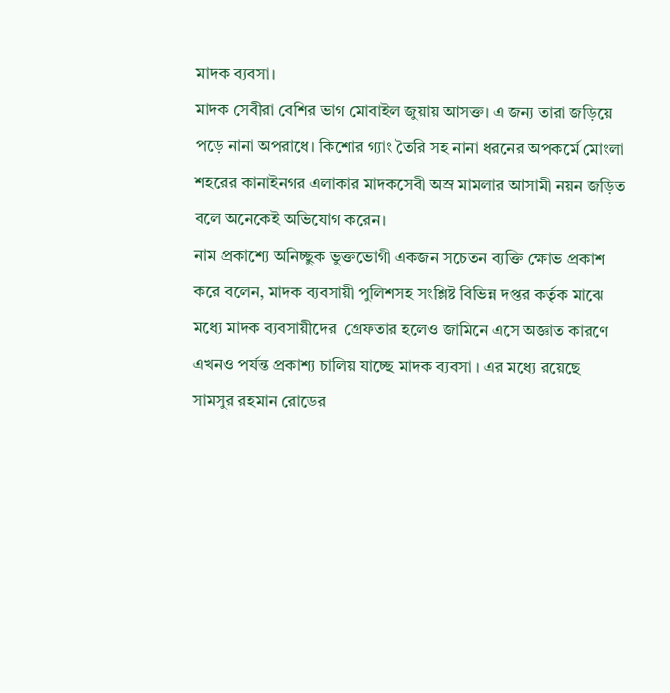মাদক ব্যবসা।
মাদক সেবীরা বেশির ভাগ মোবাইল জুয়ায় আসক্ত। এ জন্য তারা জড়িয়ে পড়ে নানা অপরাধে। কিশোর গ্যাং তৈরি সহ নানা ধরনের অপকর্মে মোংলা শহরের কানাইনগর এলাকার মাদকসেবী অস্র মামলার আসামী নয়ন জড়িত বলে অনেকেই অভিযোগ করেন।
নাম প্রকাশ্যে অনিচ্ছুক ভুক্তভোগী একজন সচেতন ব্যক্তি ক্ষোভ প্রকাশ করে বলেন, মাদক ব্যবসায়ী পুলিশসহ সংশ্লিষ্ট বিভিন্ন দপ্তর কর্তৃক মাঝে মধ্যে মাদক ব্যবসায়ীদের  গ্রেফতার হলেও জামিনে এসে অজ্ঞাত কারণে এখনও পর্যন্ত প্রকাশ্য চালিয় যাচ্ছে মাদক ব্যবসা । এর মধ্যে রয়েছে সামসুর রহমান রোডের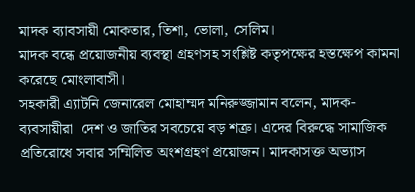মাদক ব্যাবসায়ী মোকতার, তিশা, ভোলা, সেলিম।
মাদক বন্ধে প্রয়োজনীয় ব্যবস্থা গ্রহণসহ সংশ্লিষ্ট কতৃপক্ষের হস্তক্ষেপ কামনা করেছে মোংলাবাসী।
সহকারী এ্যাটনি জেনারেল মোহাম্মদ মনিরুজ্জামান বলেন, মাদক-ব্যবসায়ীরা  দেশ ও জাতির সবচেয়ে বড় শত্রু। এদের বিরুদ্ধে সামাজিক প্রতিরোধে সবার সম্মিলিত অংশগ্রহণ প্রয়োজন। মাদকাসক্ত অভ্যাস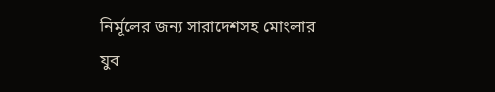নির্মূলের জন্য সারাদেশসহ মোংলার  যুব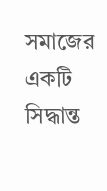সমাজের একটি সিদ্ধান্ত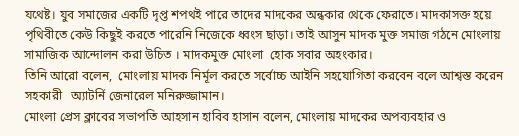যথেষ্ট। যুব সমাজের একটি দৃপ্ত শপথই পারে তাদের মাদকের অন্ধকার থেকে ফেরাতে। মাদকাসক্ত হয়ে পৃথিবীতে কেউ কিছুই করতে পারেনি নিজেকে ধ্বংস ছাড়া। তাই আসুন মাদক মুক্ত সমাজ গঠনে মোংলায় সামাজিক আন্দোলন করা উচিত । মাদকমুক্ত মোংলা  হোক সবার অহংকার।
তিনি আরো বলেন,  মোংলায় মাদক নির্মূল করতে সর্বোচ্চ আইনি সহযোগিতা করবেন বলে আশ্বস্ত করেন  সহকারী   অ্যাটর্নি জেনারেল মনিরুজ্জামান।
মোংলা প্রেস ক্লাবের সভাপতি আহসান হাবিব হাসান বলেন, মোংলায় মাদকের অপব্যবহার ও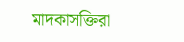মাদকাসক্তিরা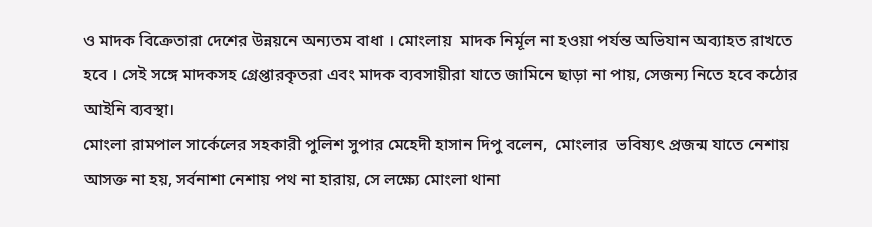ও মাদক বিক্রেতারা দেশের উন্নয়নে অন্যতম বাধা । মোংলায়  মাদক নির্মূল না হওয়া পর্যন্ত অভিযান অব্যাহত রাখতে হবে । সেই সঙ্গে মাদকসহ গ্রেপ্তারকৃতরা এবং মাদক ব্যবসায়ীরা যাতে জামিনে ছাড়া না পায়, সেজন্য নিতে হবে কঠোর আইনি ব্যবস্থা।
মোংলা রামপাল সার্কেলের সহকারী পুলিশ সুপার মেহেদী হাসান দিপু বলেন,  মোংলার  ভবিষ্যৎ প্রজন্ম যাতে নেশায় আসক্ত না হয়, সর্বনাশা নেশায় পথ না হারায়, সে লক্ষ্যে মোংলা থানা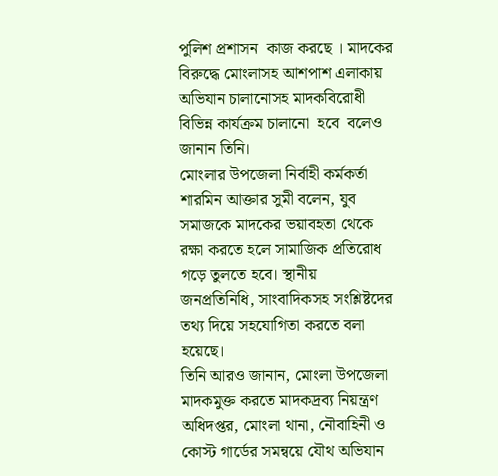পুলিশ প্রশাসন  কাজ করছে । মাদকের বিরুদ্ধে মোংলাসহ আশপাশ এলাকায়  অভিযান চালানোসহ মাদকবিরোধী বিভিন্ন কার্যক্রম চালানো  হবে  বলেও জানান তিনি।
মোংলার উপজেলা নির্বাহী কর্মকর্তা শারমিন আক্তার সুমী বলেন, যুব সমাজকে মাদকের ভয়াবহতা থেকে রক্ষা করতে হলে সামাজিক প্রতিরোধ গড়ে তুলতে হবে। স্থানীয় জনপ্রতিনিধি, সাংবাদিকসহ সংশ্লিষ্টদের তথ্য দিয়ে সহযোগিতা করতে বলা হয়েছে।
তিনি আরও জানান, মোংলা উপজেলা মাদকমুক্ত করতে মাদকদ্রব্য নিয়ন্ত্রণ অধিদপ্তর, মোংলা থানা, নৌবাহিনী ও কোস্ট গার্ডের সমন্বয়ে যৌথ অভিযান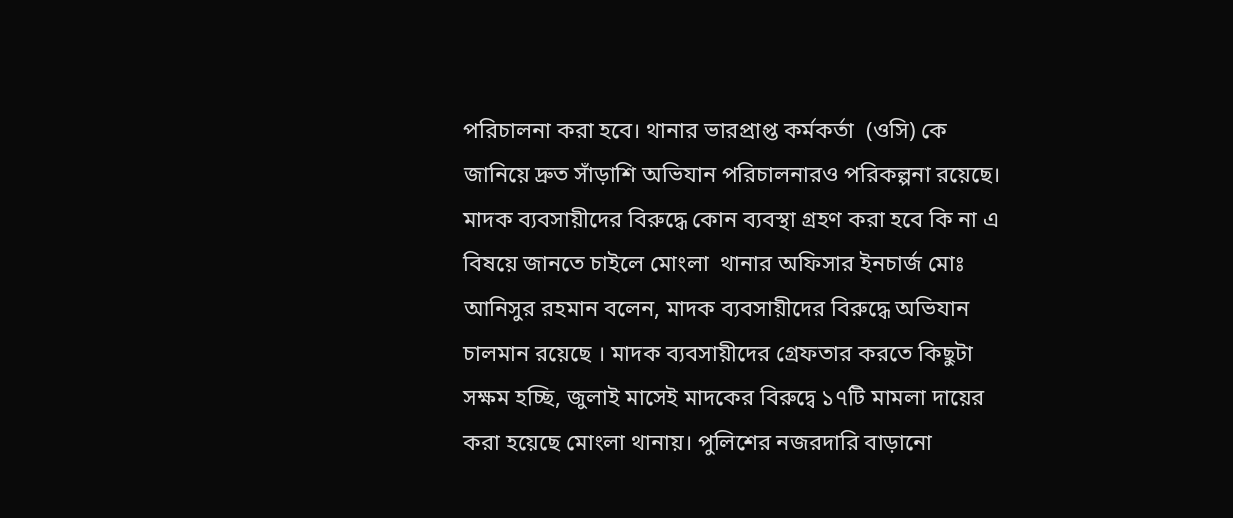পরিচালনা করা হবে। থানার ভারপ্রাপ্ত কর্মকর্তা  (ওসি) কে  জানিয়ে দ্রুত সাঁড়াশি অভিযান পরিচালনারও পরিকল্পনা রয়েছে।
মাদক ব্যবসায়ীদের বিরুদ্ধে কোন ব্যবস্থা গ্রহণ করা হবে কি না এ বিষয়ে জানতে চাইলে মোংলা  থানার অফিসার ইনচার্জ মোঃ আনিসুর রহমান বলেন, মাদক ব্যবসায়ীদের বিরুদ্ধে অভিযান চালমান রয়েছে । মাদক ব্যবসায়ীদের গ্রেফতার করতে কিছুটা সক্ষম হচ্ছি, জুলাই মাসেই মাদকের বিরুদ্বে ১৭টি মামলা দায়ের করা হয়েছে মোংলা থানায়। পুলিশের নজরদারি বাড়ানো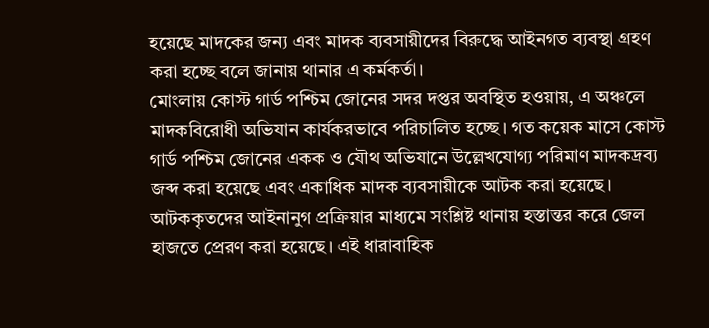হয়েছে মাদকের জন্য এবং মাদক ব্যবসায়ীদের বিরুদ্ধে আইনগত ব্যবস্থা গ্রহণ করা হচ্ছে বলে জানায় থানার এ কর্মকর্তা।
মোংলায় কোস্ট গার্ড পশ্চিম জোনের সদর দপ্তর অবস্থিত হওয়ায়, এ অঞ্চলে মাদকবিরোধী অভিযান কার্যকরভাবে পরিচালিত হচ্ছে। গত কয়েক মাসে কোস্ট গার্ড পশ্চিম জোনের একক ও যৌথ অভিযানে উল্লেখযোগ্য পরিমাণ মাদকদ্রব্য জব্দ করা হয়েছে এবং একাধিক মাদক ব্যবসায়ীকে আটক করা হয়েছে। আটককৃতদের আইনানুগ প্রক্রিয়ার মাধ্যমে সংশ্লিষ্ট থানায় হস্তান্তর করে জেল হাজতে প্রেরণ করা হয়েছে। এই ধারাবাহিক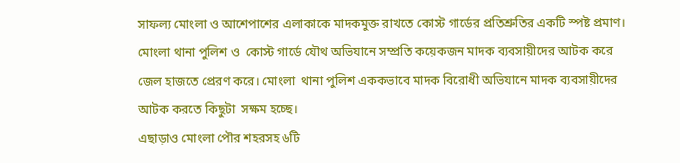সাফল্য মোংলা ও আশেপাশের এলাকাকে মাদকমুক্ত রাখতে কোস্ট গার্ডের প্রতিশ্রুতির একটি স্পষ্ট প্রমাণ।
মোংলা থানা পুলিশ ও  কোস্ট গার্ডে যৌথ অভিযানে সম্প্রতি কয়েকজন মাদক ব্যবসায়ীদের আটক করে জেল হাজতে প্রেরণ করে। মোংলা  থানা পুলিশ এককভাবে মাদক বিরোধী অভিযানে মাদক ব্যবসায়ীদের আটক করতে কিছুটা  সক্ষম হচ্ছে।
এছাড়াও মোংলা পৌর শহরসহ ৬টি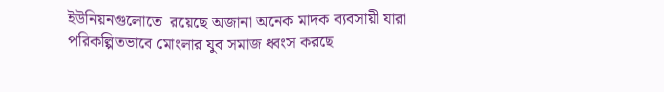ইউনিয়নগুলোতে  রয়েছে অজানা অনেক মাদক ব্যবসায়ী যারা পরিকল্পিতভাবে মোংলার যুব সমাজ ধ্বংস করছে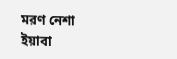মরণ নেশা ইয়াবা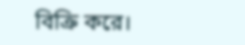বিক্রি করে।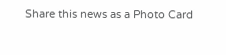Share this news as a Photo Card